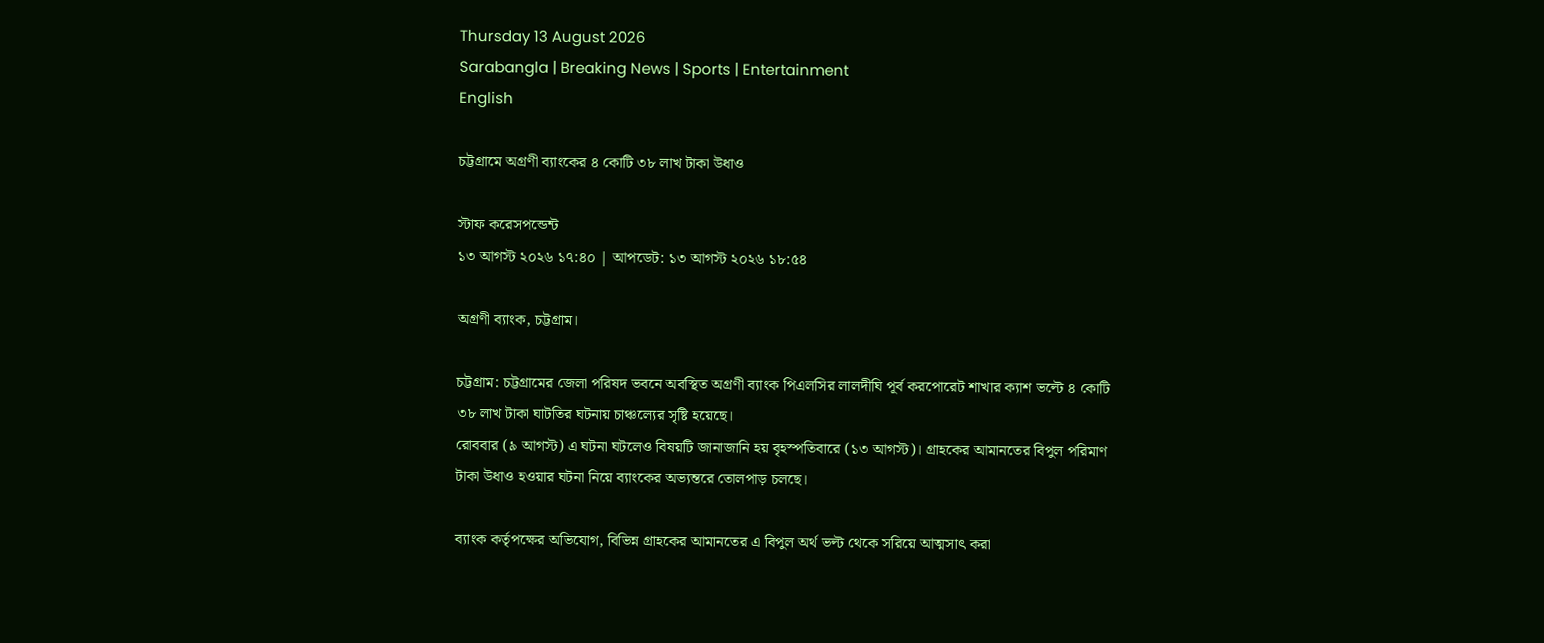Thursday 13 August 2026
Sarabangla | Breaking News | Sports | Entertainment
English

চট্টগ্রামে অগ্রণী ব্যাংকের ৪ কোটি ৩৮ লাখ টাকা উধাও

স্টাফ করেসপন্ডেন্ট
১৩ আগস্ট ২০২৬ ১৭:৪০ | আপডেট: ১৩ আগস্ট ২০২৬ ১৮:৫৪

অগ্রণী ব্যাংক, চট্টগ্রাম।

চট্টগ্রাম: চট্টগ্রামের জেলা পরিষদ ভবনে অবস্থিত অগ্রণী ব্যাংক পিএলসির লালদীঘি পূর্ব করপোরেট শাখার ক্যাশ ভল্টে ৪ কোটি ৩৮ লাখ টাকা ঘাটতির ঘটনায় চাঞ্চল্যের সৃষ্টি হয়েছে।
রোববার (৯ আগস্ট) এ ঘটনা ঘটলেও বিষয়টি জানাজানি হয় বৃহস্পতিবারে (১৩ আগস্ট)। গ্রাহকের আমানতের বিপুল পরিমাণ টাকা উধাও হওয়ার ঘটনা নিয়ে ব্যাংকের অভ্যন্তরে তোলপাড় চলছে।

ব্যাংক কর্তৃপক্ষের অভিযোগ, বিভিন্ন গ্রাহকের আমানতের এ বিপুল অর্থ ভল্ট থেকে সরিয়ে আত্মসাৎ করা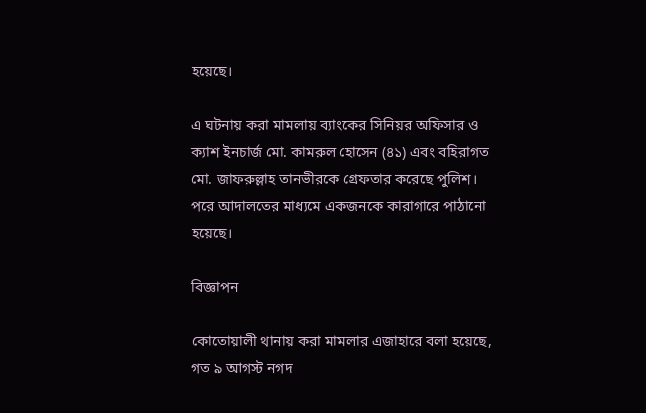হয়েছে।

এ ঘটনায় করা মামলায় ব্যাংকের সিনিয়র অফিসার ও ক্যাশ ইনচার্জ মো. কামরুল হোসেন (৪১) এবং বহিরাগত মো. জাফরুল্লাহ তানভীরকে গ্রেফতার করেছে পুলিশ।
পরে আদালতের মাধ্যমে একজনকে কারাগারে পাঠানো হয়েছে।

বিজ্ঞাপন

কোতোয়ালী থানায় করা মামলার এজাহারে বলা হয়েছে, গত ৯ আগস্ট নগদ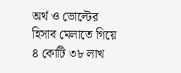অর্থ ও ভোল্টের হিসাব মেলাতে গিয়ে ৪ কোটি ৩৮ লাখ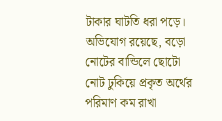টাকার ঘাটতি ধরা পড়ে। অভিযোগ রয়েছে, বড়ো নোটের বান্ডিলে ছোটো নোট ঢুকিয়ে প্রকৃত অর্থের পরিমাণ কম রাখা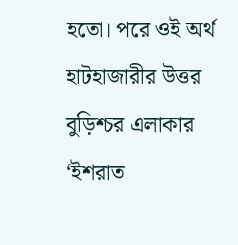হতো। পরে ওই অর্থ হাটহাজারীর উত্তর বুড়িশ্চর এলাকার ‘ইশরাত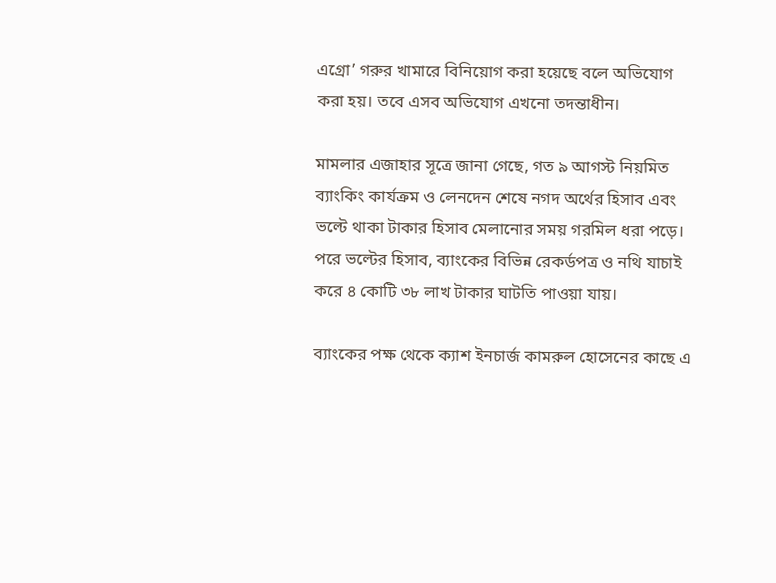এগ্রো’ গরুর খামারে বিনিয়োগ করা হয়েছে বলে অভিযোগ করা হয়। তবে এসব অভিযোগ এখনো তদন্তাধীন।

মামলার এজাহার সূত্রে জানা গেছে, গত ৯ আগস্ট নিয়মিত ব্যাংকিং কার্যক্রম ও লেনদেন শেষে নগদ অর্থের হিসাব এবং ভল্টে থাকা টাকার হিসাব মেলানোর সময় গরমিল ধরা পড়ে। পরে ভল্টের হিসাব, ব্যাংকের বিভিন্ন রেকর্ডপত্র ও নথি যাচাই করে ৪ কোটি ৩৮ লাখ টাকার ঘাটতি পাওয়া যায়।

ব্যাংকের পক্ষ থেকে ক্যাশ ইনচার্জ কামরুল হোসেনের কাছে এ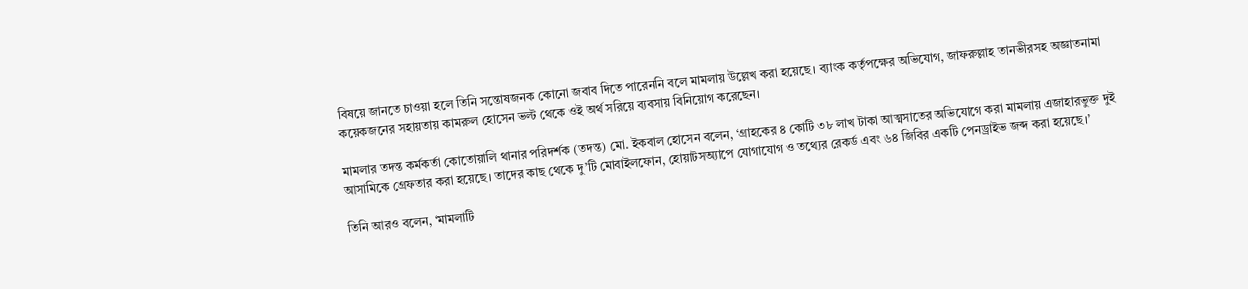বিষয়ে জানতে চাওয়া হলে তিনি সন্তোষজনক কোনো জবাব দিতে পারেননি বলে মামলায় উল্লেখ করা হয়েছে। ব্যাংক কর্তৃপক্ষের অভিযোগ, জাফরুল্লাহ তানভীরসহ অজ্ঞাতনামা কয়েকজনের সহায়তায় কামরুল হোসেন ভল্ট থেকে ওই অর্থ সরিয়ে ব্যবসায় বিনিয়োগ করেছেন।

মামলার তদন্ত কর্মকর্তা কোতোয়ালি থানার পরিদর্শক (তদন্ত) মো. ইকবাল হোসেন বলেন, ‘গ্রাহকের ৪ কোটি ৩৮ লাখ টাকা আত্মসাতের অভিযোগে করা মামলায় এজাহারভুক্ত দুই আসামিকে গ্রেফতার করা হয়েছে। তাদের কাছ থেকে দু’টি মোবাইলফোন, হোয়াটসঅ্যাপে যোগাযোগ ও তথ্যের রেকর্ড এবং ৬৪ জিবির একটি পেনড্রাইভ জব্দ করা হয়েছে।’

তিনি আরও বলেন, ‘মামলাটি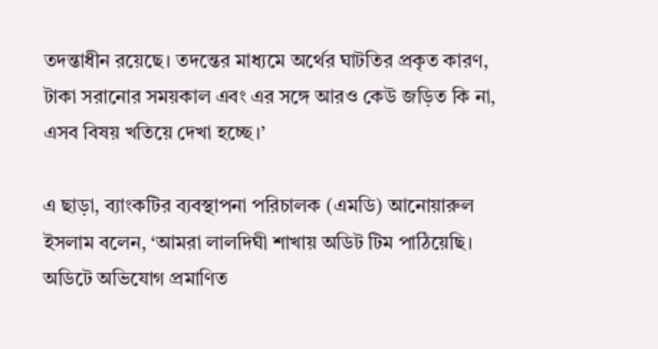তদন্তাধীন রয়েছে। তদন্তের মাধ্যমে অর্থের ঘাটতির প্রকৃত কারণ, টাকা সরানোর সময়কাল এবং এর সঙ্গে আরও কেউ জড়িত কি না, এসব বিষয় খতিয়ে দেখা হচ্ছে।’

এ ছাড়া, ব্যাংকটির ব্যবস্থাপনা পরিচালক (এমডি) আনোয়ারুল ইসলাম বলেন, ‘আমরা লালদিঘী শাখায় অডিট টিম পাঠিয়েছি। অডিটে অভিযোগ প্রমাণিত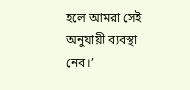হলে আমরা সেই অনুযায়ী ব্যবস্থা নেব।’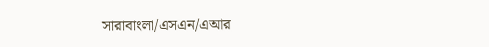সারাবাংলা/এসএন/এআর